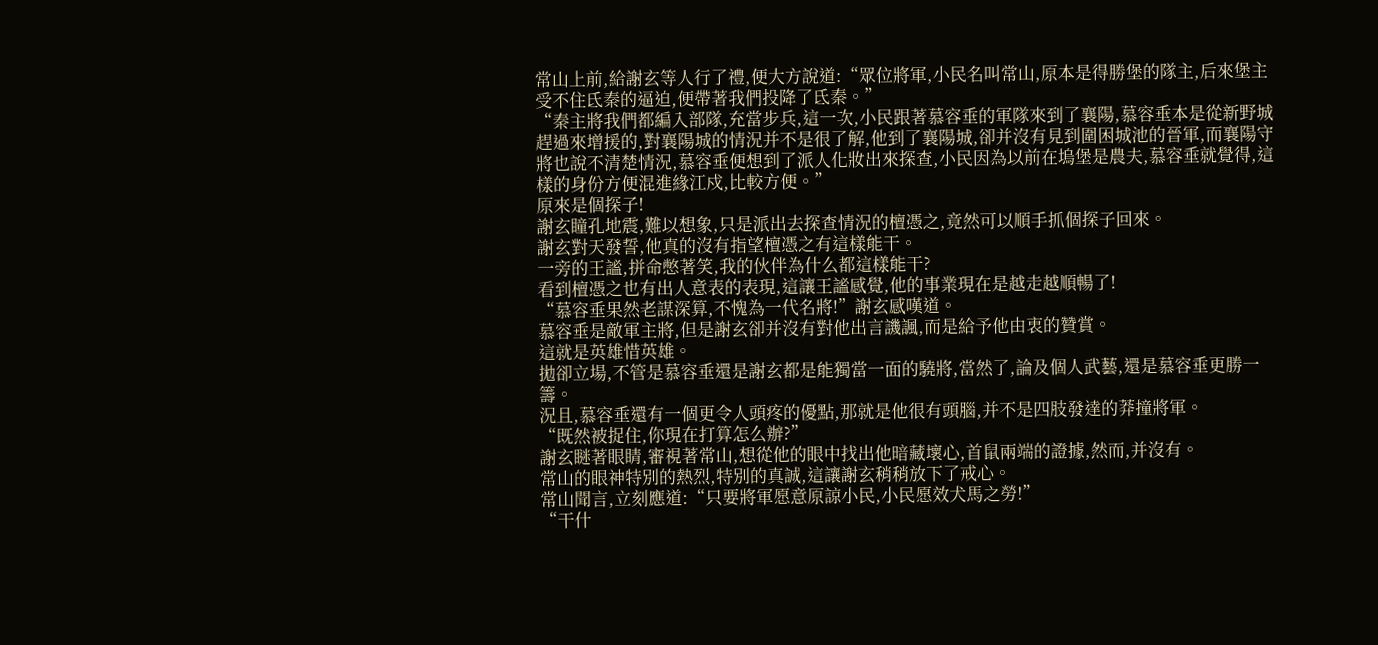常山上前,給謝玄等人行了禮,便大方說道:“眾位將軍,小民名叫常山,原本是得勝堡的隊主,后來堡主受不住氐秦的逼迫,便帶著我們投降了氐秦。”
“秦主將我們都編入部隊,充當步兵,這一次,小民跟著慕容垂的軍隊來到了襄陽,慕容垂本是從新野城趕過來增援的,對襄陽城的情況并不是很了解,他到了襄陽城,卻并沒有見到圍困城池的晉軍,而襄陽守將也說不清楚情況,慕容垂便想到了派人化妝出來探查,小民因為以前在塢堡是農夫,慕容垂就覺得,這樣的身份方便混進緣江戍,比較方便。”
原來是個探子!
謝玄瞳孔地震,難以想象,只是派出去探查情況的檀憑之,竟然可以順手抓個探子回來。
謝玄對天發誓,他真的沒有指望檀憑之有這樣能干。
一旁的王謐,拼命憋著笑,我的伙伴為什么都這樣能干?
看到檀憑之也有出人意表的表現,這讓王謐感覺,他的事業現在是越走越順暢了!
“慕容垂果然老謀深算,不愧為一代名將!”謝玄感嘆道。
慕容垂是敵軍主將,但是謝玄卻并沒有對他出言譏諷,而是給予他由衷的贊賞。
這就是英雄惜英雄。
拋卻立場,不管是慕容垂還是謝玄都是能獨當一面的驍將,當然了,論及個人武藝,還是慕容垂更勝一籌。
況且,慕容垂還有一個更令人頭疼的優點,那就是他很有頭腦,并不是四肢發達的莽撞將軍。
“既然被捉住,你現在打算怎么辦?”
謝玄瞇著眼睛,審視著常山,想從他的眼中找出他暗藏壞心,首鼠兩端的證據,然而,并沒有。
常山的眼神特別的熱烈,特別的真誠,這讓謝玄稍稍放下了戒心。
常山聞言,立刻應道:“只要將軍愿意原諒小民,小民愿效犬馬之勞!”
“干什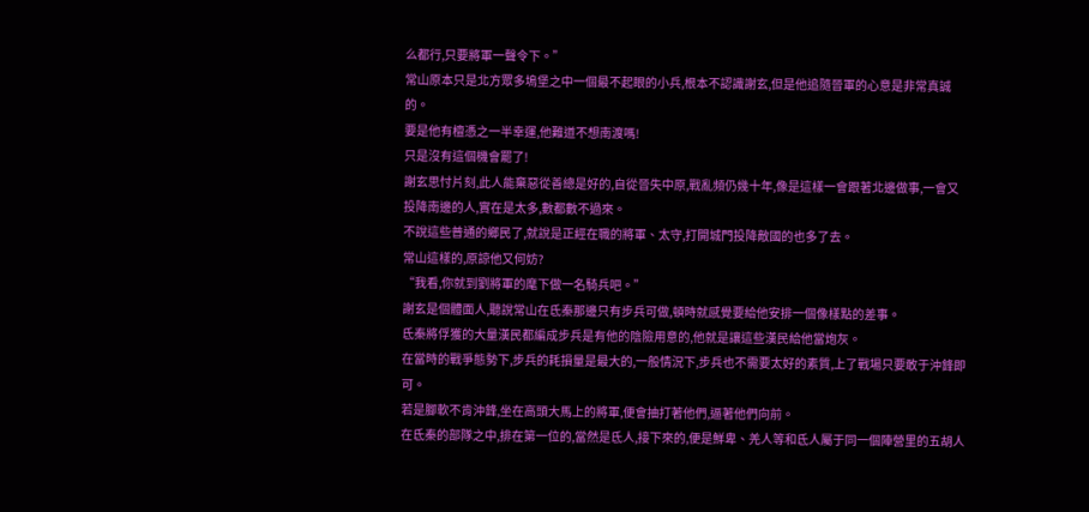么都行,只要將軍一聲令下。”
常山原本只是北方眾多塢堡之中一個最不起眼的小兵,根本不認識謝玄,但是他追隨晉軍的心意是非常真誠的。
要是他有檀憑之一半幸運,他難道不想南渡嗎!
只是沒有這個機會罷了!
謝玄思忖片刻,此人能棄惡從善總是好的,自從晉失中原,戰亂頻仍幾十年,像是這樣一會跟著北邊做事,一會又投降南邊的人,實在是太多,數都數不過來。
不說這些普通的鄉民了,就說是正經在職的將軍、太守,打開城門投降敵國的也多了去。
常山這樣的,原諒他又何妨?
“我看,你就到劉將軍的麾下做一名騎兵吧。”
謝玄是個體面人,聽說常山在氐秦那邊只有步兵可做,頓時就感覺要給他安排一個像樣點的差事。
氐秦將俘獲的大量漢民都編成步兵是有他的陰險用意的,他就是讓這些漢民給他當炮灰。
在當時的戰爭態勢下,步兵的耗損量是最大的,一般情況下,步兵也不需要太好的素質,上了戰場只要敢于沖鋒即可。
若是腳軟不肯沖鋒,坐在高頭大馬上的將軍,便會抽打著他們,逼著他們向前。
在氐秦的部隊之中,排在第一位的,當然是氐人,接下來的,便是鮮卑、羌人等和氐人屬于同一個陣營里的五胡人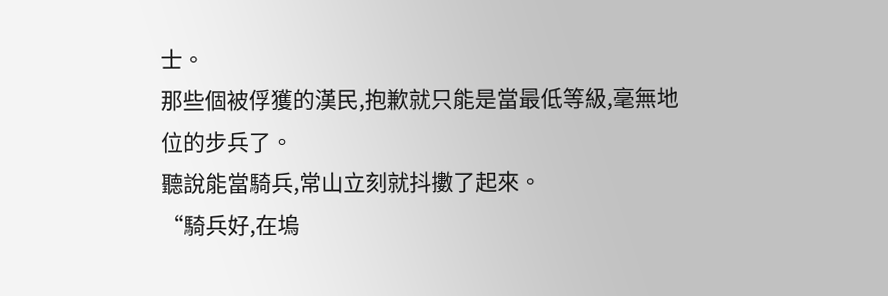士。
那些個被俘獲的漢民,抱歉就只能是當最低等級,毫無地位的步兵了。
聽說能當騎兵,常山立刻就抖擻了起來。
“騎兵好,在塢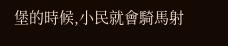堡的時候,小民就會騎馬射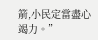箭,小民定當盡心竭力。”